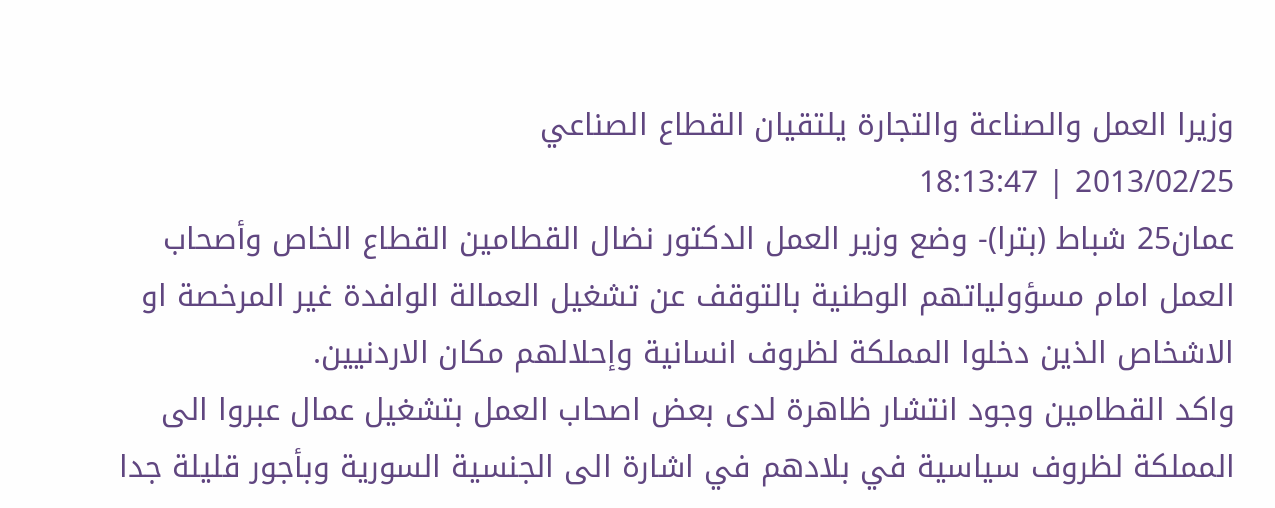وزيرا العمل والصناعة والتجارة يلتقيان القطاع الصناعي
2013/02/25 | 18:13:47
عمان25 شباط (بترا)- وضع وزير العمل الدكتور نضال القطامين القطاع الخاص وأصحاب العمل امام مسؤولياتهم الوطنية بالتوقف عن تشغيل العمالة الوافدة غير المرخصة او الاشخاص الذين دخلوا المملكة لظروف انسانية وإحلالهم مكان الاردنيين.
واكد القطامين وجود انتشار ظاهرة لدى بعض اصحاب العمل بتشغيل عمال عبروا الى المملكة لظروف سياسية في بلادهم في اشارة الى الجنسية السورية وبأجور قليلة جدا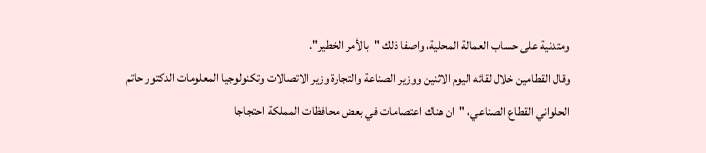ومتدنية على حساب العمالة المحلية، واصفا ذلك "بالأمر الخطير".
وقال القطامين خلال لقائه اليوم الاثنين ووزير الصناعة والتجارة وزير الاتصالات وتكنولوجيا المعلومات الدكتور حاتم الحلواني القطاع الصناعي، "ان هناك اعتصامات في بعض محافظات المملكة احتجاجا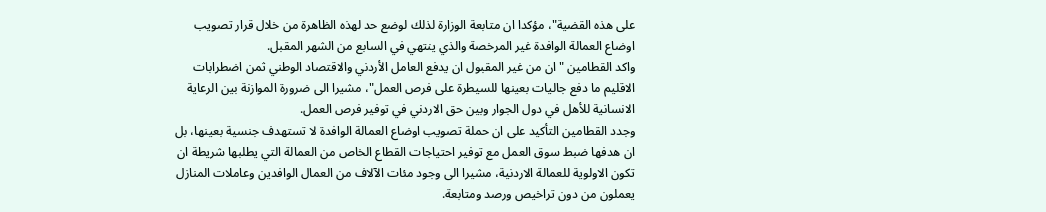على هذه القضية"، مؤكدا ان متابعة الوزارة لذلك لوضع حد لهذه الظاهرة من خلال قرار تصويب اوضاع العمالة الوافدة غير المرخصة والذي ينتهي في السابع من الشهر المقبل.
واكد القطامين "ان من غير المقبول ان يدفع العامل الأردني والاقتصاد الوطني ثمن اضطرابات الاقليم ما دفع جاليات بعينها للسيطرة على فرص العمل"، مشيرا الى ضرورة الموازنة بين الرعاية الانسانية للأهل في دول الجوار وبين حق الاردني في توفير فرص العمل.
وجدد القطامين التأكيد على ان حملة تصويب اوضاع العمالة الوافدة لا تستهدف جنسية بعينها، بل ان هدفها ضبط سوق العمل مع توفير احتياجات القطاع الخاص من العمالة التي يطلبها شريطة ان تكون الاولوية للعمالة الاردنية، مشيرا الى وجود مئات الآلاف من العمال الوافدين وعاملات المنازل يعملون من دون تراخيص ورصد ومتابعة.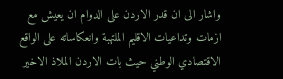واشار الى ان قدر الاردن على الدوام ان يعيش مع ازمات وتداعيات الاقليم الملتهبة وانعكاساته على الواقع الاقتصادي الوطني حيث بات الاردن الملاذ الاخير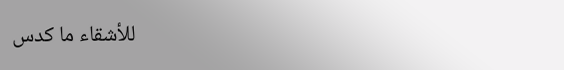للأشقاء ما كدس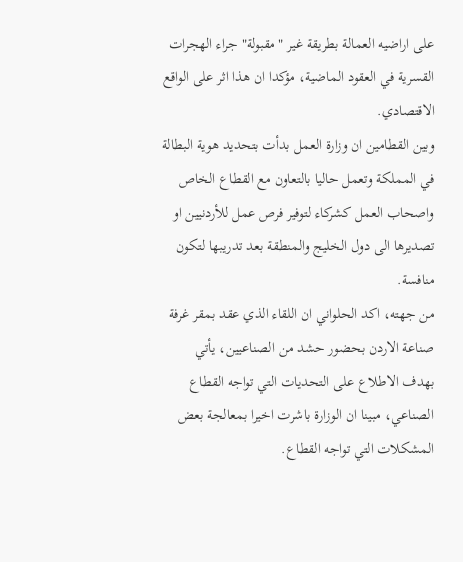على اراضيه العمالة بطريقة غير "مقبولة" جراء الهجرات القسرية في العقود الماضية، مؤكدا ان هذا اثر على الواقع الاقتصادي.
وبين القطامين ان وزارة العمل بدأت بتحديد هوية البطالة في المملكة وتعمل حاليا بالتعاون مع القطاع الخاص واصحاب العمل كشركاء لتوفير فرص عمل للأردنيين او تصديرها الى دول الخليج والمنطقة بعد تدريبها لتكون منافسة.
من جهته، اكد الحلواني ان اللقاء الذي عقد بمقر غرفة صناعة الاردن بحضور حشد من الصناعيين، يأتي بهدف الاطلاع على التحديات التي تواجه القطاع الصناعي، مبينا ان الوزارة باشرت اخيرا بمعالجة بعض المشكلات التي تواجه القطاع.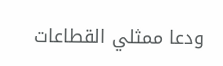ودعا ممثلي القطاعات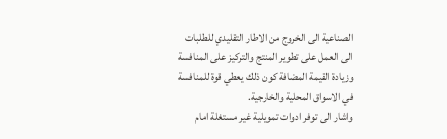الصناعية الى الخروج من الاطار التقليدي للطلبات الى العمل على تطوير المنتج والتركيز على المنافسة وزيادة القيمة المضافة كون ذلك يعطي قوة للمنافسة في الاسواق المحلية والخارجية.
واشار الى توفر ادوات تمويلية غير مستغلة امام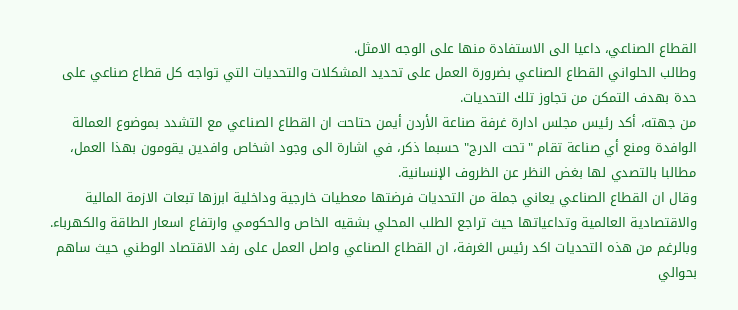القطاع الصناعي، داعيا الى الاستفادة منها على الوجه الامثل.
وطالب الحلواني القطاع الصناعي بضرورة العمل على تحديد المشكلات والتحديات التي تواجه كل قطاع صناعي على حدة بهدف التمكن من تجاوز تلك التحديات.
من جهته، أكد رئيس مجلس ادارة غرفة صناعة الأردن أيمن حتاحت ان القطاع الصناعي مع التشدد بموضوع العمالة الوافدة ومنع أي صناعة تقام "تحت الدرج" حسبما ذكر، في اشارة الى وجود اشخاص وافدين يقومون بهذا العمل، مطالبا بالتصدي لها بغض النظر عن الظروف الإنسانية.
وقال ان القطاع الصناعي يعاني جملة من التحديات فرضتها معطيات خارجية وداخلية ابرزها تبعات الازمة المالية والاقتصادية العالمية وتداعياتها حيث تراجع الطلب المحلي بشقيه الخاص والحكومي وارتفاع اسعار الطاقة والكهرباء.
وبالرغم من هذه التحديات اكد رئيس الغرفة، ان القطاع الصناعي واصل العمل على رفد الاقتصاد الوطني حيث ساهم بحوالي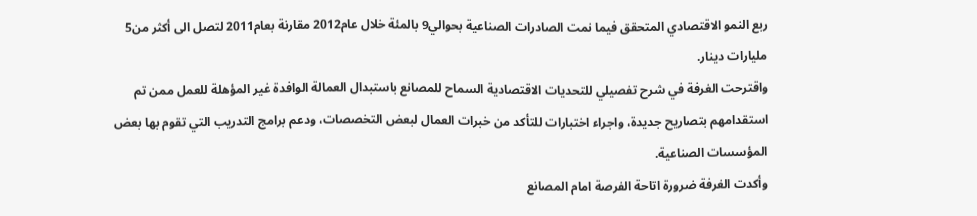ربع النمو الاقتصادي المتحقق فيما نمت الصادرات الصناعية بحوالي9 بالمئة خلال عام2012 مقارنة بعام2011 لتصل الى أكثر من5 مليارات دينار.
واقترحت الغرفة في شرح تفصيلي للتحديات الاقتصادية السماح للمصانع باستبدال العمالة الوافدة غير المؤهلة للعمل ممن تم استقدامهم بتصاريح جديدة، واجراء اختبارات للتأكد من خبرات العمال لبعض التخصصات، ودعم برامج التدريب التي تقوم بها بعض المؤسسات الصناعية.
وأكدت الغرفة ضرورة اتاحة الفرصة امام المصانع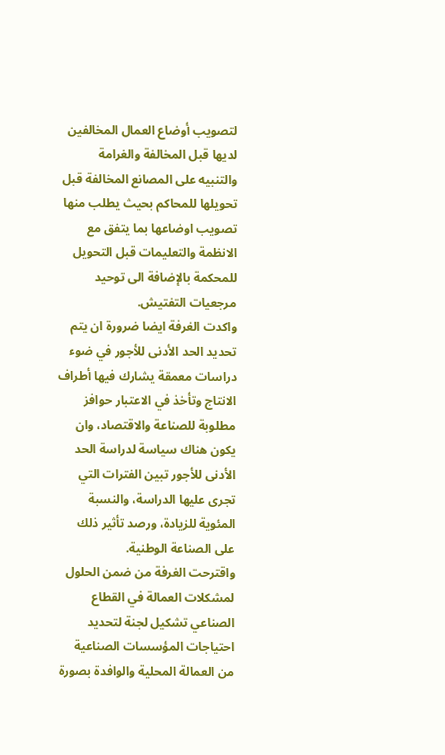لتصويب أوضاع العمال المخالفين لديها قبل المخالفة والغرامة والتنبيه على المصانع المخالفة قبل تحويلها للمحاكم بحيث يطلب منها تصويب اوضاعها بما يتفق مع الانظمة والتعليمات قبل التحويل للمحكمة بالإضافة الى توحيد مرجعيات التفتيش.
واكدت الغرفة ايضا ضرورة ان يتم تحديد الحد الأدنى للأجور في ضوء دراسات معمقة يشارك فيها أطراف الانتاج وتأخذ في الاعتبار حوافز مطلوبة للصناعة والاقتصاد، وان يكون هناك سياسة لدراسة الحد الأدنى للأجور تبين الفترات التي تجرى عليها الدراسة، والنسبة المئوية للزيادة، ورصد تأثير ذلك على الصناعة الوطنية.
واقترحت الغرفة من ضمن الحلول لمشكلات العمالة في القطاع الصناعي تشكيل لجنة لتحديد احتياجات المؤسسات الصناعية من العمالة المحلية والوافدة بصورة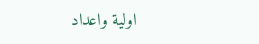اولية واعداد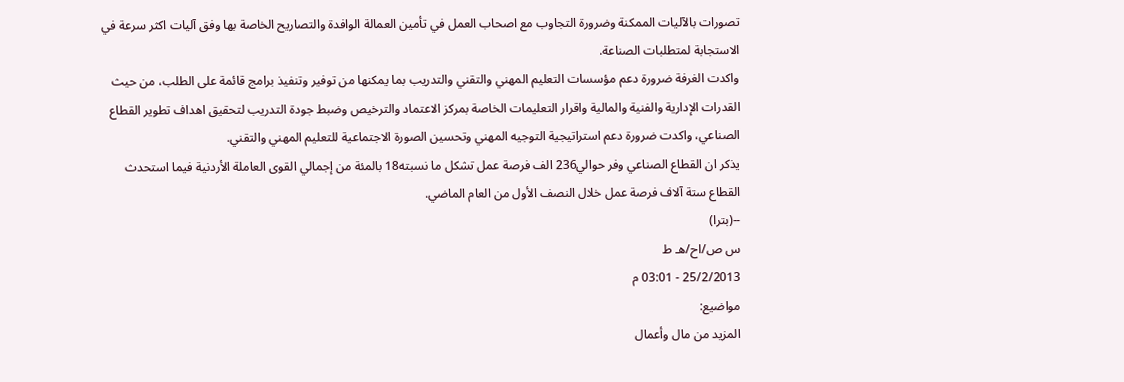تصورات بالآليات الممكنة وضرورة التجاوب مع اصحاب العمل في تأمين العمالة الوافدة والتصاريح الخاصة بها وفق آليات اكثر سرعة في الاستجابة لمتطلبات الصناعة.
واكدت الغرفة ضرورة دعم مؤسسات التعليم المهني والتقني والتدريب بما يمكنها من توفير وتنفيذ برامج قائمة على الطلب، من حيث القدرات الإدارية والفنية والمالية واقرار التعليمات الخاصة بمركز الاعتماد والترخيص وضبط جودة التدريب لتحقيق اهداف تطوير القطاع الصناعي، واكدت ضرورة دعم استراتيجية التوجيه المهني وتحسين الصورة الاجتماعية للتعليم المهني والتقني.
يذكر ان القطاع الصناعي وفر حوالي236 الف فرصة عمل تشكل ما نسبته18 بالمئة من إجمالي القوى العاملة الأردنية فيما استحدث القطاع ستة آلاف فرصة عمل خلال النصف الأول من العام الماضي.
--(بترا)
س ص/اح/هـ ط
25/2/2013 - 03:01 م
مواضيع:
المزيد من مال وأعمال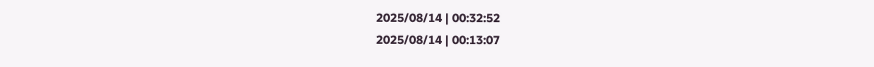2025/08/14 | 00:32:52
2025/08/14 | 00:13:07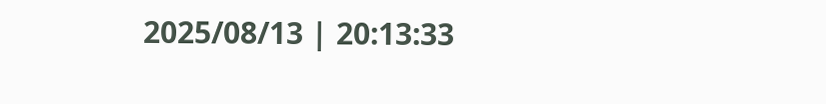2025/08/13 | 20:13:33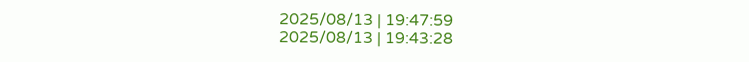2025/08/13 | 19:47:59
2025/08/13 | 19:43:28